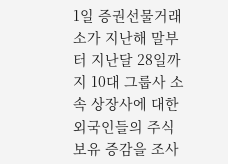1일 증권선물거래소가 지난해 말부터 지난달 28일까지 10대 그룹사 소속 상장사에 대한 외국인들의 주식보유 증감을 조사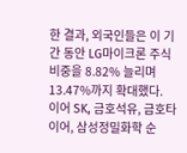한 결과, 외국인들은 이 기간 동안 LG마이크론 주식비중을 8.82% 늘리며 13.47%까지 확대했다.
이어 SK, 금호석유, 금호타이어, 삼성정밀화학 순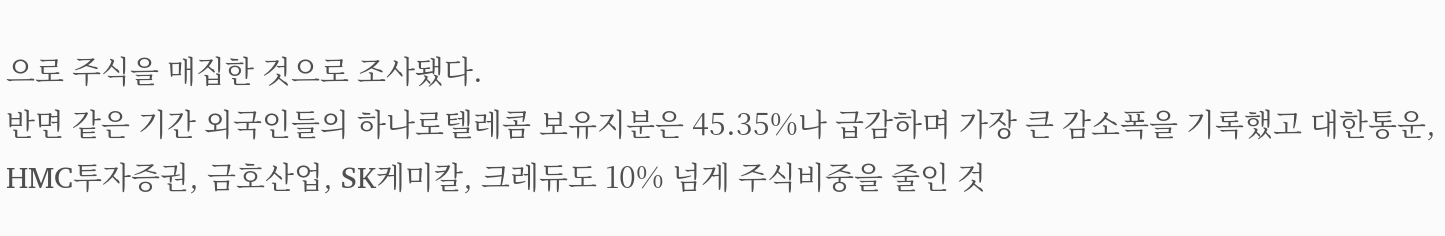으로 주식을 매집한 것으로 조사됐다.
반면 같은 기간 외국인들의 하나로텔레콤 보유지분은 45.35%나 급감하며 가장 큰 감소폭을 기록했고 대한통운, HMC투자증권, 금호산업, SK케미칼, 크레듀도 10% 넘게 주식비중을 줄인 것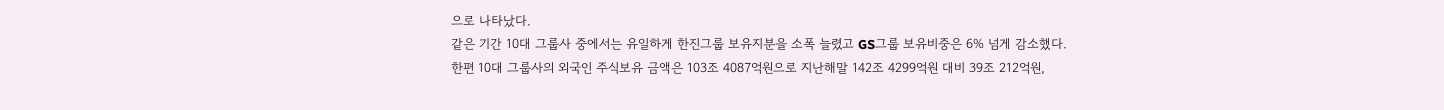으로 나타났다.
같은 기간 10대 그룹사 중에서는 유일하게 한진그룹 보유지분을 소폭 늘렸고 GS그룹 보유비중은 6% 넘게 감소했다.
한편 10대 그룹사의 외국인 주식보유 금액은 103조 4087억원으로 지난해말 142조 4299억원 대비 39조 212억원,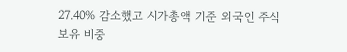27.40% 감소했고 시가총액 기준 외국인 주식보유 비중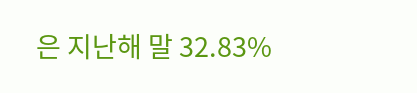은 지난해 말 32.83%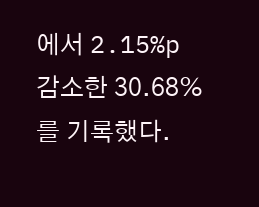에서 2.15%p 감소한 30.68%를 기록했다.